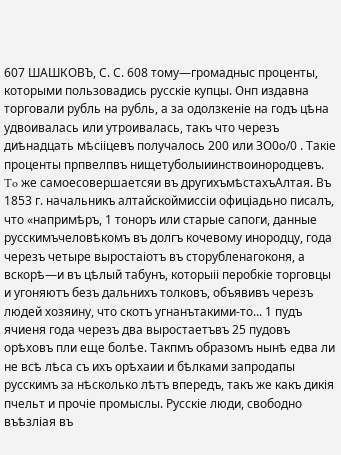607 ШАШКОВЪ, С. С. 608 тому—громадныс проценты, которыми пользовадись русскіе купцы. Онп издавна торговали рубль на рубль, а за одолзкеніе на годъ цѣна удвоивалась или утроивалась, такъ что черезъ диѣнадцать мѣсііцевъ получалось 200 или ЗО0о/0 . Такіе проценты прпвелпвъ нищетуболыиинствоинородцевъ. To же самоесовершаетсяи въ другихъмѣстахъАлтая. Въ 1853 г. начальникъ алтайскоймиссіи офиціадьно писалъ, что «напримѣръ, 1 тоноръ или старые сапоги, данные русскимъчеловѣкомъ въ долгъ кочевому инородцу, года черезъ четыре выростаіотъ въ сторубленагоконя, а вскорѣ—и въ цѣлый табунъ, которыіі перобкіе торговцы и угоняютъ безъ дальнихъ толковъ, объявивъ черезъ людей хозяину, что скотъ угнанътакими-то... 1 пудъ ячиеня года черезъ два выростаетъвъ 25 пудовъ орѣховъ пли еще болѣе. Такпмъ образомъ нынѣ едва ли не всѣ лѣса съ ихъ орѣхаии и бѣлками запродапы русскимъ за нѣсколько лѣтъ впередъ, такъ же какъ дикія пчельт и прочіе промыслы. Русскіе люди, свободно въѣзліая въ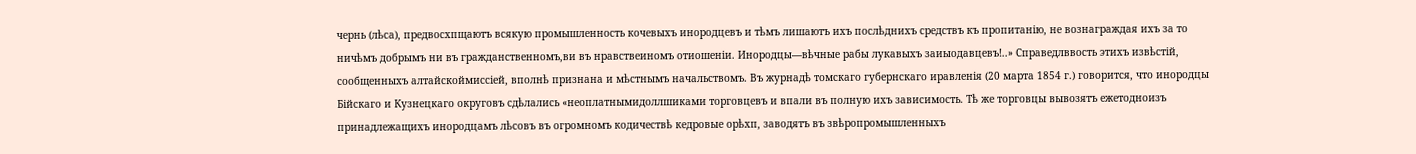чернь (лѣса), предвосхпщаютъ всякую промышленность кочевыхъ инородцевъ и тѣмъ лишаютъ ихъ послѣднихъ средствъ къ пропитанію, не вознаграждая ихъ за то ничѣмъ добрымъ ни въ гражданственномъ,ви въ нравствеиномъ отиошеніи. Инородцы—вѣчные рабы лукавыхъ заиыодавцевъ!..» Справедлввость этихъ извѣстій, сообщенныхъ алтайскоймиссіей, вполнѣ признана и мѣстнымъ начальствомъ. Въ журнадѣ томскаго губернскаго иравленія (20 марта 1854 г.) говорится, что инородцы Бійскаго и Кузнецкаго округовъ сдѣлались «неоплатнымидоллшиками торговцевъ и впали въ полную ихъ зависимость. Тѣ же торговцы вывозятъ ежетодноизъ принадлежащихъ инородцамъ лѣсовъ въ огромномъ кодичествѣ кедровые орѣхп, заводятъ въ звѣропромышленныхъ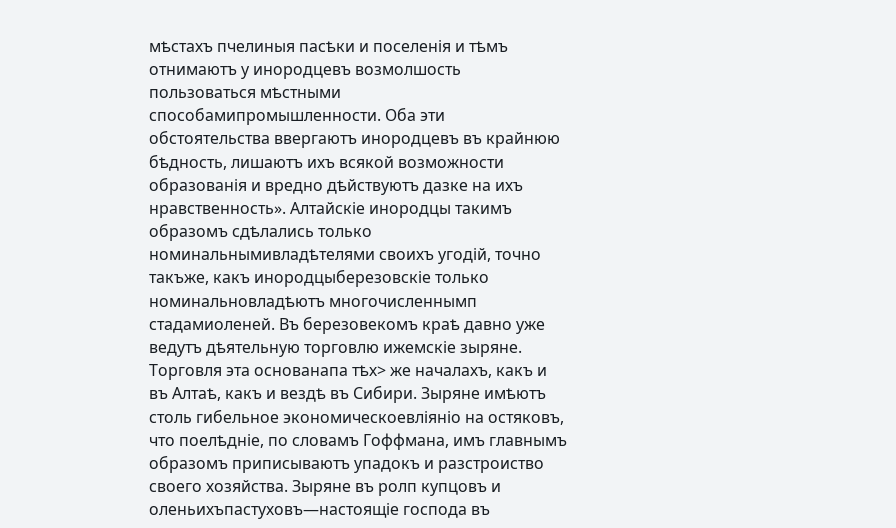мѣстахъ пчелиныя пасѣки и поселенія и тѣмъ отнимаютъ у инородцевъ возмолшость пользоваться мѣстными способамипромышленности. Оба эти обстоятельства ввергаютъ инородцевъ въ крайнюю бѣдность, лишаютъ ихъ всякой возможности образованія и вредно дѣйствуютъ дазке на ихъ нравственность». Алтайскіе инородцы такимъ образомъ сдѣлались только номинальнымивладѣтелями своихъ угодій, точно такъже, какъ инородцыберезовскіе только номинальновладѣютъ многочисленнымп стадамиоленей. Въ березовекомъ краѣ давно уже ведутъ дѣятельную торговлю ижемскіе зыряне. Торговля эта основанапа тѣх> же началахъ, какъ и въ Алтаѣ, какъ и вездѣ въ Сибири. Зыряне имѣютъ столь гибельное экономическоевліяніо на остяковъ, что поелѣдніе, по словамъ Гоффмана, имъ главнымъ образомъ приписываютъ упадокъ и разстроиство своего хозяйства. Зыряне въ ролп купцовъ и оленьихъпастуховъ—настоящіе господа въ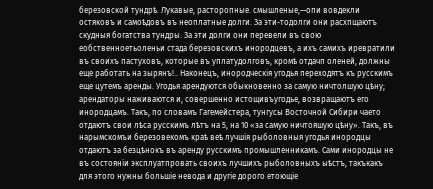березовской тундрѣ. Лукавые, расторопные. смышленые,—опи вовдекли остяковъ и самоѣдовъ въ неоплатные долги. За эти-тодолги они расхпщаютъ скудныя богатства тундры. За эти долги они перевели въ свою еобственноетьоленьи стада березовскихъ инородцевъ, а ихъ самихъ иревратили въ своихъ пастуховъ, которые въ уплатудолговъ, кромѣ отдачп оленей, должны еще работать на зырянъ!.. Наконецъ, инородческія угодья переходятъ къ русскимъ еще цутемъ аренды. Угодья арендуются обыкновенно за самую ничтолшую цѣну; арендаторы наживаются и, совершенно истощивъугодье, возвращаютъ его инородцамъ. Такъ, по словамъ Гагемейстера, тунгусы Восточной Сибири чаето отдаютъ свои лѣса русскимъ лѣтъ на 5, на 10 «за самую ничтояшую цѣну». Такъ, въ нарымскомъи березовекомъ краѣ веѣ лучшія рыболовныя угодья инородцы отдаютъ за безцѣнокъ въ аренду русскимъ промышленникамъ. Сами инородцы не въ состояніи эксплуатпровать своихъ лучшихъ рыболовныхъ ыѣстъ, такъкакъ для этого нужны большіе невода и другіе дорого етоющіе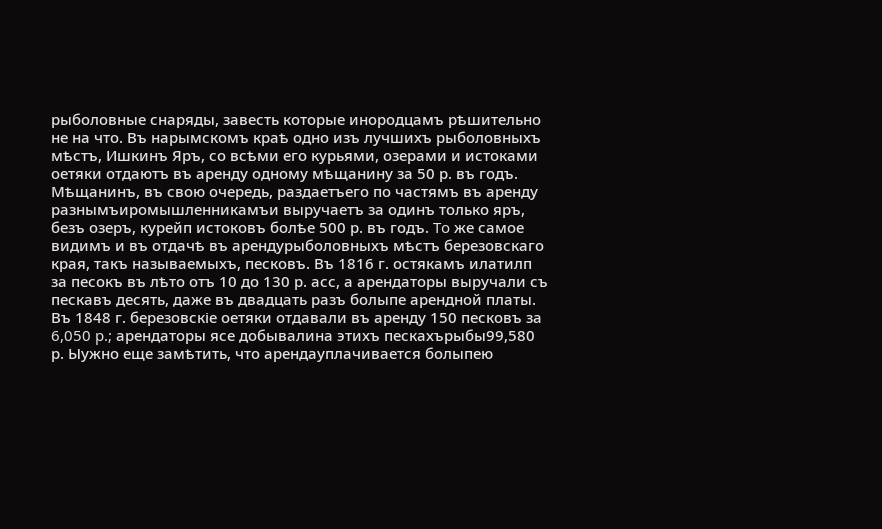рыболовные снаряды, завесть которые инородцамъ рѣшительно не на что. Въ нарымскомъ краѣ одно изъ лучшихъ рыболовныхъ мѣстъ, Ишкинъ Яръ, со всѣми его курьями, озерами и истоками оетяки отдаютъ въ аренду одному мѣщанину за 50 р. въ годъ. Мѣщанинъ, въ свою очередь, раздаетъего по частямъ въ аренду разнымъиромышленникамъи выручаетъ за одинъ только яръ, безъ озеръ, курейп истоковъ болѣе 500 р. въ годъ. To же самое видимъ и въ отдачѣ въ арендурыболовныхъ мѣстъ березовскаго края, такъ называемыхъ, песковъ. Въ 1816 г. остякамъ илатилп за песокъ въ лѣто отъ 10 до 130 р. асс, а арендаторы выручали съ пескавъ десять, даже въ двадцать разъ болыпе арендной платы. Въ 1848 г. березовскіе оетяки отдавали въ аренду 150 песковъ за 6,050 p.; арендаторы ясе добывалина этихъ пескахърыбы99,580 р. Ыужно еще замѣтить, что арендауплачивается болыпею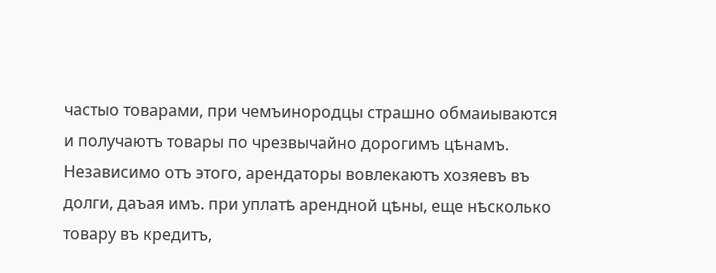частыо товарами, при чемъинородцы страшно обмаиываются и получаютъ товары по чрезвычайно дорогимъ цѣнамъ. Независимо отъ этого, арендаторы вовлекаютъ хозяевъ въ долги, даъая имъ. при уплатѣ арендной цѣны, еще нѣсколько товару въ кредитъ,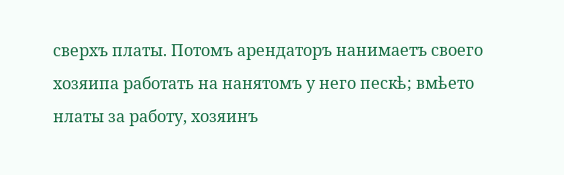сверхъ платы. Потомъ арендаторъ нанимаетъ своего хозяипа работать на нанятомъ у него пескѣ; вмѣето нлаты за работу, хозяинъ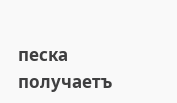песка получаетъ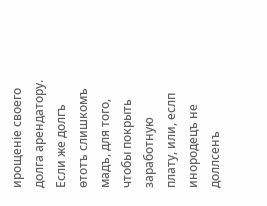ирощеніе своего долга арендатору. Если же долгъ ѳтотъ слишкомъ мадъ, для того, чтобы покрыть заработную плату, или, еслп инородецъ не доллсенъ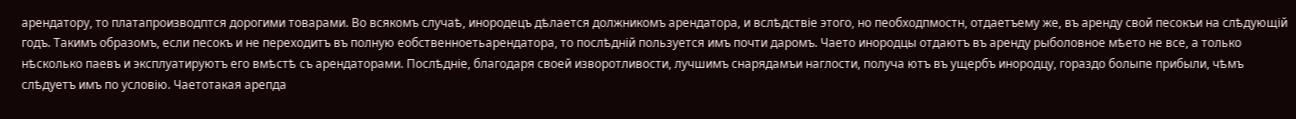арендатору, то платапроизводптся дорогими товарами. Во всякомъ случаѣ, инородецъ дѣлается должникомъ арендатора, и вслѣдствіе этого, но пеобходпмостн, отдаетъему же, въ аренду свой песокъи на слѣдующій годъ. Такимъ образомъ, если песокъ и не переходитъ въ полную еобственноетьарендатора, то послѣдній пользуется имъ почти даромъ. Чаето инородцы отдаютъ въ аренду рыболовное мѣето не все, а только нѣсколько паевъ и эксплуатируютъ его вмѣстѣ съ арендаторами. Послѣдніе, благодаря своей изворотливости, лучшимъ снарядамъи наглости, получа ютъ въ ущербъ инородцу, гораздо болыпе прибыли, чѣмъ слѣдуетъ имъ по условію. Чаетотакая арепда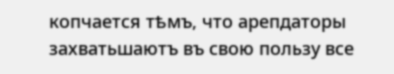копчается тѣмъ, что арепдаторы захватьшаютъ въ свою пользу все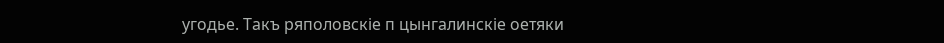угодье. Такъ ряполовскіе п цынгалинскіе оетяки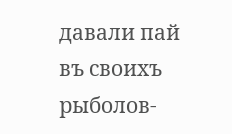давали пай въ своихъ рыболов-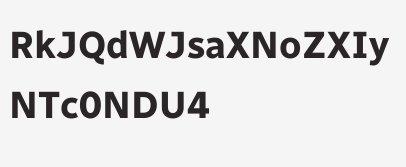RkJQdWJsaXNoZXIy NTc0NDU4